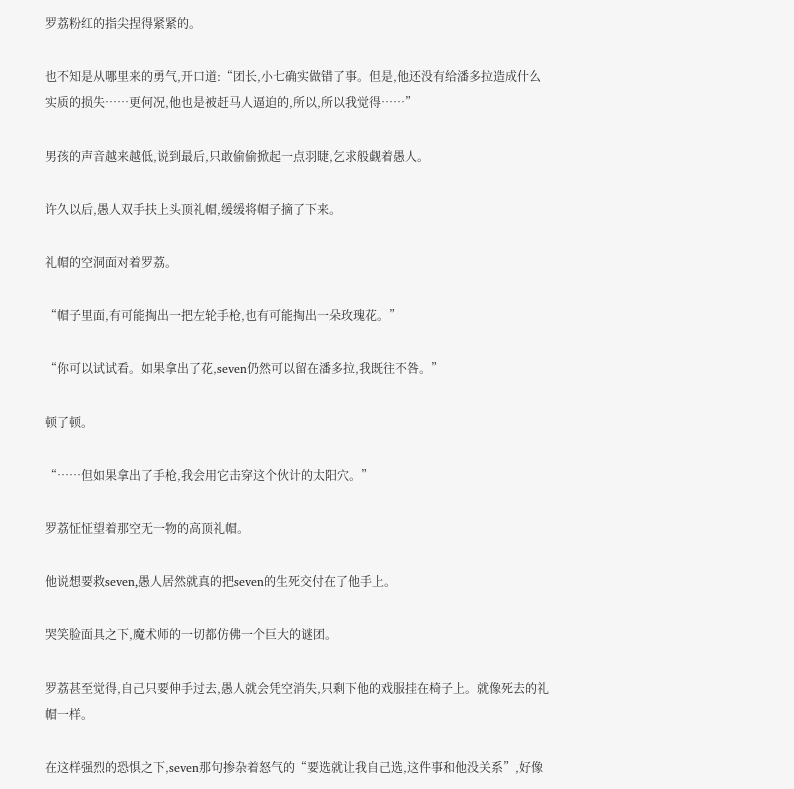罗荔粉红的指尖捏得紧紧的。

也不知是从哪里来的勇气,开口道:“团长,小七确实做错了事。但是,他还没有给潘多拉造成什么实质的损失……更何况,他也是被赶马人逼迫的,所以,所以我觉得……”

男孩的声音越来越低,说到最后,只敢偷偷掀起一点羽睫,乞求般觑着愚人。

许久以后,愚人双手扶上头顶礼帽,缓缓将帽子摘了下来。

礼帽的空洞面对着罗荔。

“帽子里面,有可能掏出一把左轮手枪,也有可能掏出一朵玫瑰花。”

“你可以试试看。如果拿出了花,seven仍然可以留在潘多拉,我既往不咎。”

顿了顿。

“……但如果拿出了手枪,我会用它击穿这个伙计的太阳穴。”

罗荔怔怔望着那空无一物的高顶礼帽。

他说想要救seven,愚人居然就真的把seven的生死交付在了他手上。

哭笑脸面具之下,魔术师的一切都仿佛一个巨大的谜团。

罗荔甚至觉得,自己只要伸手过去,愚人就会凭空消失,只剩下他的戏服挂在椅子上。就像死去的礼帽一样。

在这样强烈的恐惧之下,seven那句掺杂着怒气的“要选就让我自己选,这件事和他没关系”,好像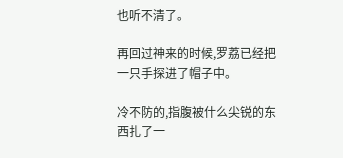也听不清了。

再回过神来的时候,罗荔已经把一只手探进了帽子中。

冷不防的,指腹被什么尖锐的东西扎了一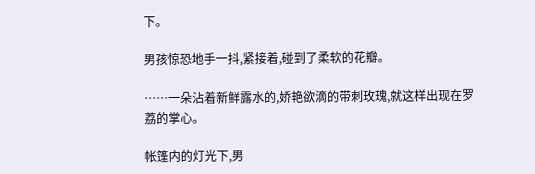下。

男孩惊恐地手一抖,紧接着,碰到了柔软的花瓣。

……一朵沾着新鲜露水的,娇艳欲滴的带刺玫瑰,就这样出现在罗荔的掌心。

帐篷内的灯光下,男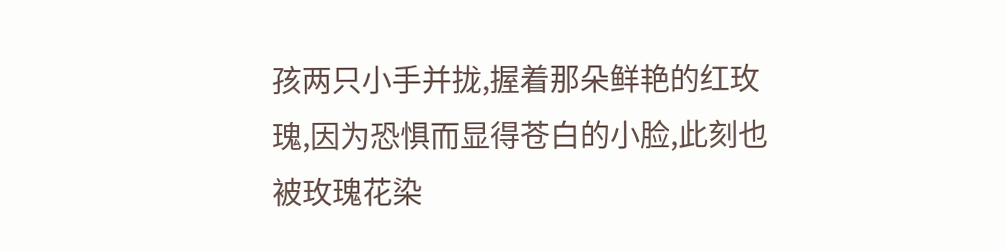孩两只小手并拢,握着那朵鲜艳的红玫瑰,因为恐惧而显得苍白的小脸,此刻也被玫瑰花染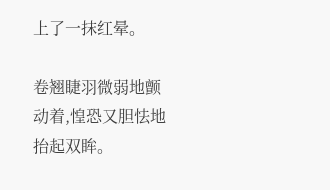上了一抹红晕。

卷翘睫羽微弱地颤动着,惶恐又胆怯地抬起双眸。